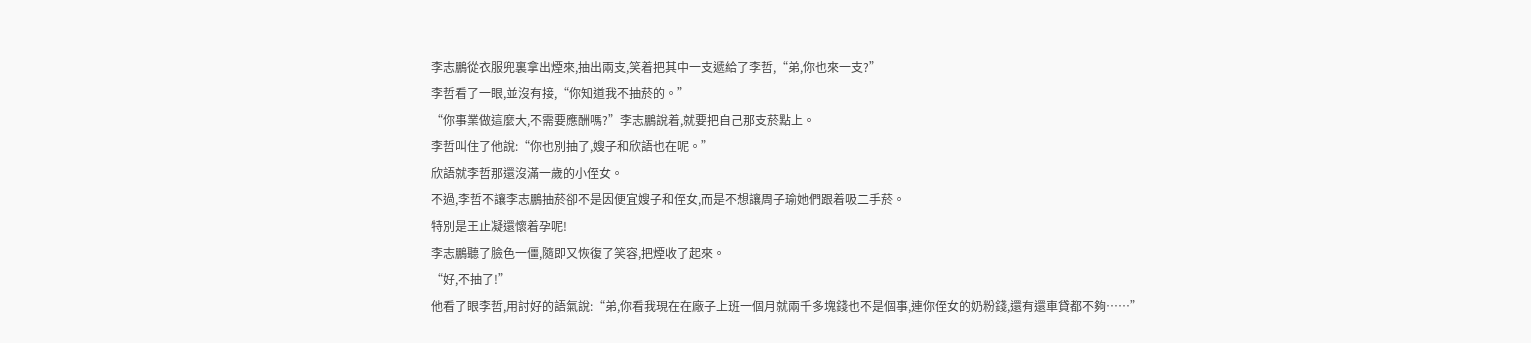李志鵬從衣服兜裏拿出煙來,抽出兩支,笑着把其中一支遞給了李哲,“弟,你也來一支?”
李哲看了一眼,並沒有接,“你知道我不抽菸的。”
“你事業做這麼大,不需要應酬嗎?”李志鵬說着,就要把自己那支菸點上。
李哲叫住了他說:“你也別抽了,嫂子和欣語也在呢。”
欣語就李哲那還沒滿一歲的小侄女。
不過,李哲不讓李志鵬抽菸卻不是因便宜嫂子和侄女,而是不想讓周子瑜她們跟着吸二手菸。
特別是王止凝還懷着孕呢!
李志鵬聽了臉色一僵,隨即又恢復了笑容,把煙收了起來。
“好,不抽了!”
他看了眼李哲,用討好的語氣說:“弟,你看我現在在廠子上班一個月就兩千多塊錢也不是個事,連你侄女的奶粉錢,還有還車貸都不夠……”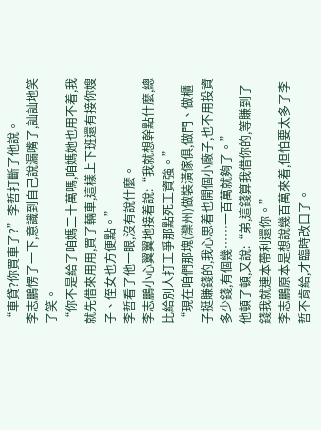“車貸?你買車了?”李哲打斷了他說。
李志鵬愣了一下,意識到自己說漏嘴了,訕訕地笑了笑。
“你不是給了咱媽二十萬嗎,咱媽她也用不着,我就先借來用用,買了輛車,這樣上下班還有接你嫂子、侄女也方便點。”
李哲看了他一眼,沒有說什麼。
李志鵬小心翼翼地接着說:“我就想幹點什麼,總比給別人打工爭那點死工資強。”
“現在咱們那塊(灤州)做裝潢傢俱,做門、做櫃子挺賺錢的,我心思着也開個小廠子,也不用投資多少錢,有個幾……一百萬就夠了。”
他頓了頓,又說:“弟,這錢算我借你的,等賺到了錢我就連本帶利還你。”
李志鵬原本是想說幾百萬來着,但怕要太多了李哲不肯給,才臨時改口了。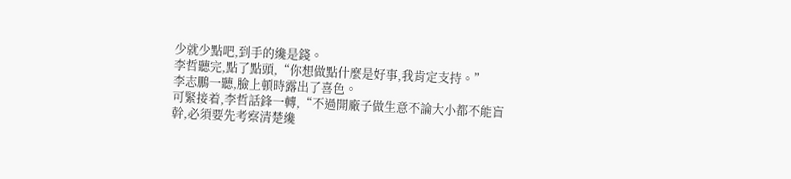少就少點吧,到手的纔是錢。
李哲聽完,點了點頭,“你想做點什麼是好事,我肯定支持。”
李志鵬一聽,臉上頓時露出了喜色。
可緊接着,李哲話鋒一轉,“不過開廠子做生意不論大小都不能盲幹,必須要先考察清楚纔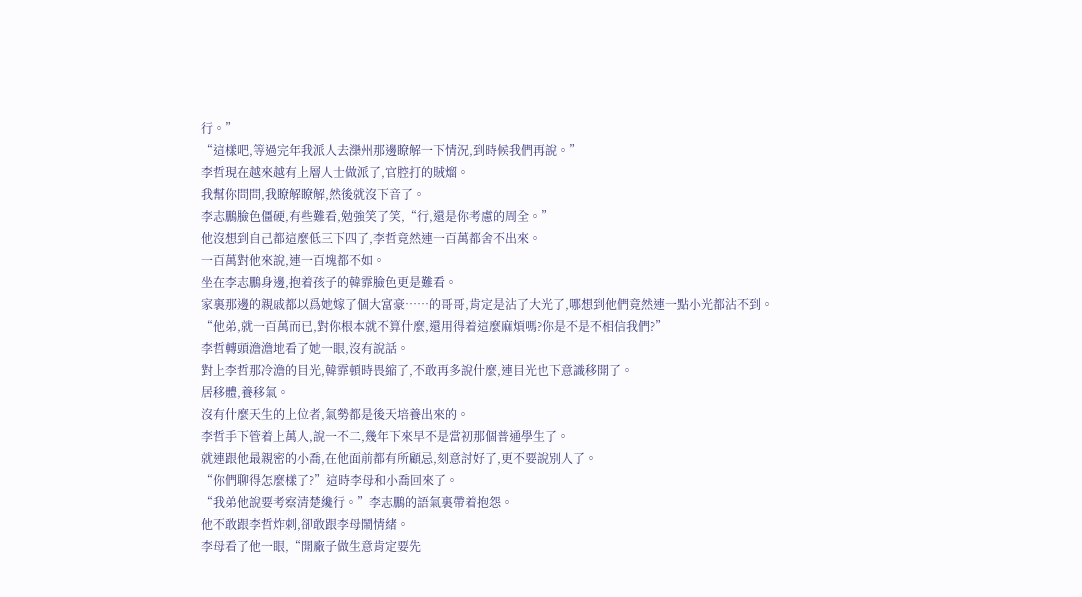行。”
“這樣吧,等過完年我派人去灤州那邊瞭解一下情況,到時候我們再說。”
李哲現在越來越有上層人士做派了,官腔打的賊熘。
我幫你問問,我瞭解瞭解,然後就沒下音了。
李志鵬臉色僵硬,有些難看,勉強笑了笑,“行,還是你考慮的周全。”
他沒想到自己都這麼低三下四了,李哲竟然連一百萬都舍不出來。
一百萬對他來說,連一百塊都不如。
坐在李志鵬身邊,抱着孩子的韓霏臉色更是難看。
家裏那邊的親戚都以爲她嫁了個大富豪……的哥哥,肯定是沾了大光了,哪想到他們竟然連一點小光都沾不到。
“他弟,就一百萬而已,對你根本就不算什麼,還用得着這麼麻煩嗎?你是不是不相信我們?”
李哲轉頭澹澹地看了她一眼,沒有說話。
對上李哲那冷澹的目光,韓霏頓時畏縮了,不敢再多說什麼,連目光也下意識移開了。
居移體,養移氣。
沒有什麼天生的上位者,氣勢都是後天培養出來的。
李哲手下管着上萬人,說一不二,幾年下來早不是當初那個普通學生了。
就連跟他最親密的小喬,在他面前都有所顧忌,刻意討好了,更不要說別人了。
“你們聊得怎麼樣了?”這時李母和小喬回來了。
“我弟他說要考察清楚纔行。”李志鵬的語氣裏帶着抱怨。
他不敢跟李哲炸刺,卻敢跟李母鬧情緒。
李母看了他一眼,“開廠子做生意肯定要先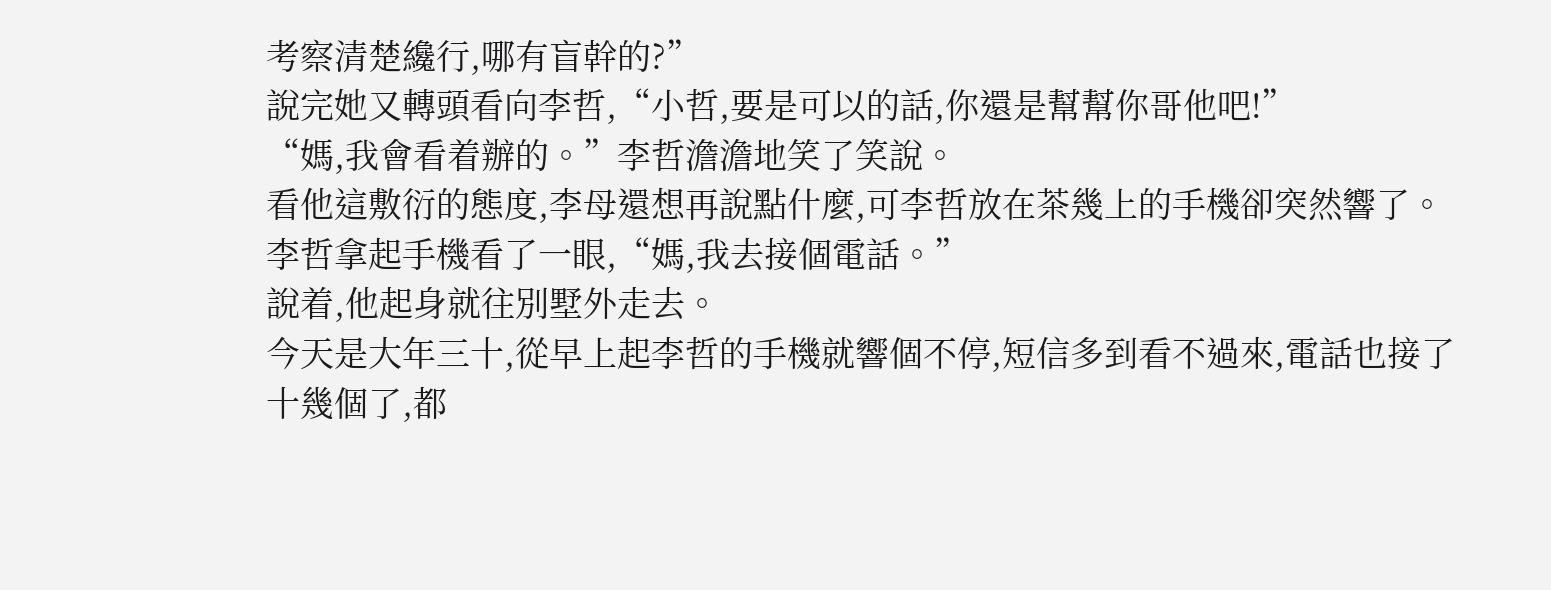考察清楚纔行,哪有盲幹的?”
說完她又轉頭看向李哲,“小哲,要是可以的話,你還是幫幫你哥他吧!”
“媽,我會看着辦的。”李哲澹澹地笑了笑說。
看他這敷衍的態度,李母還想再說點什麼,可李哲放在茶幾上的手機卻突然響了。
李哲拿起手機看了一眼,“媽,我去接個電話。”
說着,他起身就往別墅外走去。
今天是大年三十,從早上起李哲的手機就響個不停,短信多到看不過來,電話也接了十幾個了,都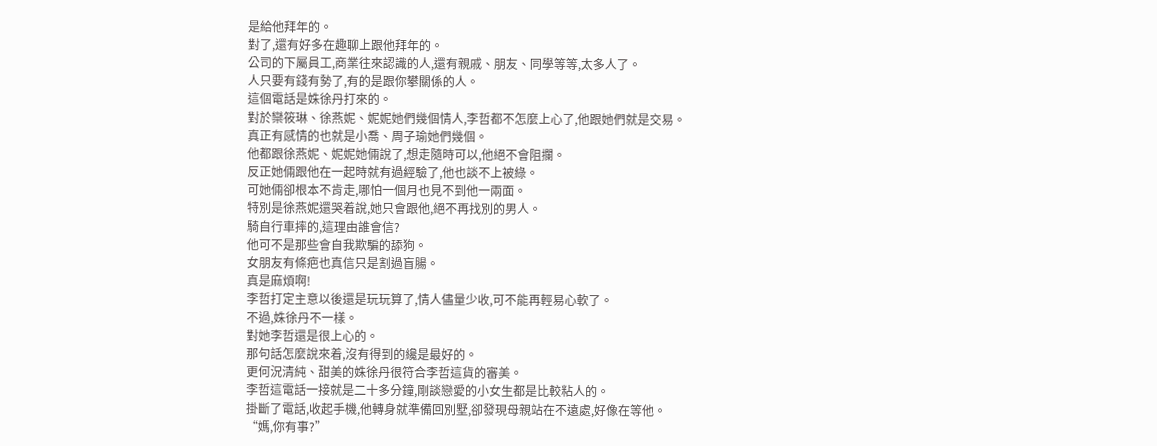是給他拜年的。
對了,還有好多在趣聊上跟他拜年的。
公司的下屬員工,商業往來認識的人,還有親戚、朋友、同學等等,太多人了。
人只要有錢有勢了,有的是跟你攀關係的人。
這個電話是姝徐丹打來的。
對於欒筱琳、徐燕妮、妮妮她們幾個情人,李哲都不怎麼上心了,他跟她們就是交易。
真正有感情的也就是小喬、周子瑜她們幾個。
他都跟徐燕妮、妮妮她倆說了,想走隨時可以,他絕不會阻攔。
反正她倆跟他在一起時就有過經驗了,他也談不上被綠。
可她倆卻根本不肯走,哪怕一個月也見不到他一兩面。
特別是徐燕妮還哭着說,她只會跟他,絕不再找別的男人。
騎自行車摔的,這理由誰會信?
他可不是那些會自我欺騙的舔狗。
女朋友有條疤也真信只是割過盲腸。
真是麻煩啊!
李哲打定主意以後還是玩玩算了,情人儘量少收,可不能再輕易心軟了。
不過,姝徐丹不一樣。
對她李哲還是很上心的。
那句話怎麼說來着,沒有得到的纔是最好的。
更何況清純、甜美的姝徐丹很符合李哲這貨的審美。
李哲這電話一接就是二十多分鐘,剛談戀愛的小女生都是比較粘人的。
掛斷了電話,收起手機,他轉身就準備回別墅,卻發現母親站在不遠處,好像在等他。
“媽,你有事?”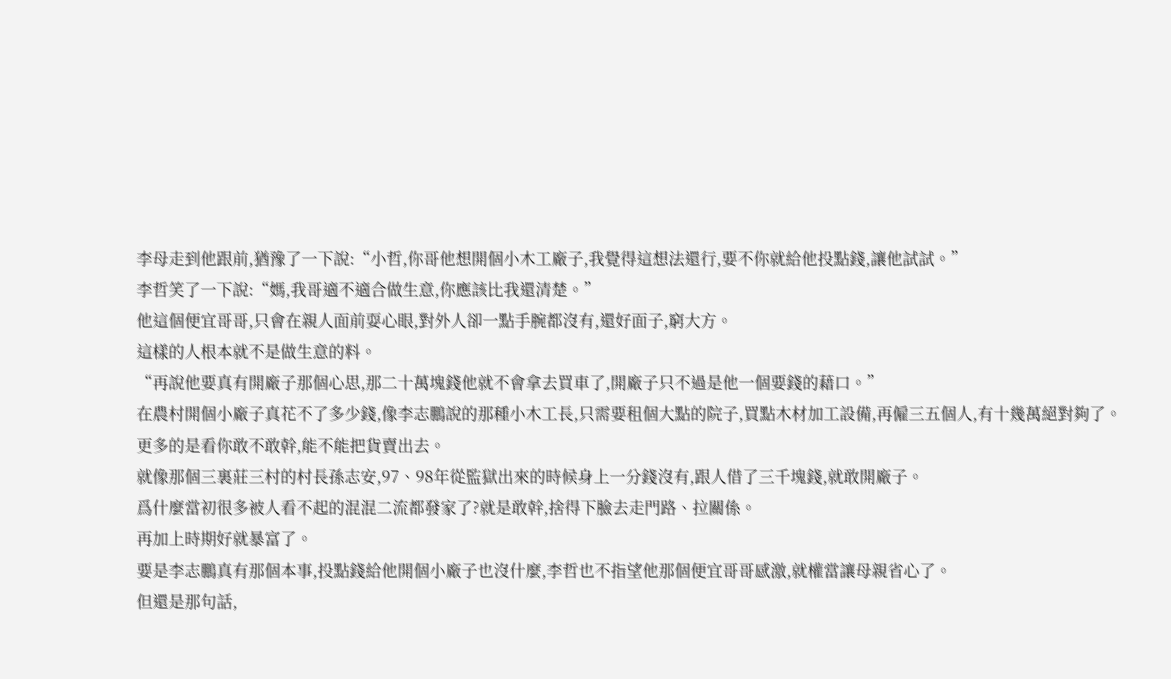李母走到他跟前,猶豫了一下說:“小哲,你哥他想開個小木工廠子,我覺得這想法還行,要不你就給他投點錢,讓他試試。”
李哲笑了一下說:“媽,我哥適不適合做生意,你應該比我還清楚。”
他這個便宜哥哥,只會在親人面前耍心眼,對外人卻一點手腕都沒有,還好面子,窮大方。
這樣的人根本就不是做生意的料。
“再說他要真有開廠子那個心思,那二十萬塊錢他就不會拿去買車了,開廠子只不過是他一個要錢的藉口。”
在農村開個小廠子真花不了多少錢,像李志鵬說的那種小木工長,只需要租個大點的院子,買點木材加工設備,再僱三五個人,有十幾萬絕對夠了。
更多的是看你敢不敢幹,能不能把貨賣出去。
就像那個三裏莊三村的村長孫志安,97、98年從監獄出來的時候身上一分錢沒有,跟人借了三千塊錢,就敢開廠子。
爲什麼當初很多被人看不起的混混二流都發家了?就是敢幹,捨得下臉去走門路、拉關係。
再加上時期好就暴富了。
要是李志鵬真有那個本事,投點錢給他開個小廠子也沒什麼,李哲也不指望他那個便宜哥哥感激,就權當讓母親省心了。
但還是那句話,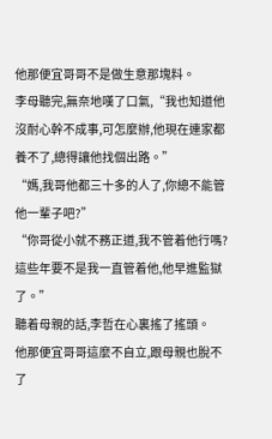他那便宜哥哥不是做生意那塊料。
李母聽完,無奈地嘆了口氣,“我也知道他沒耐心幹不成事,可怎麼辦,他現在連家都養不了,總得讓他找個出路。”
“媽,我哥他都三十多的人了,你總不能管他一輩子吧?”
“你哥從小就不務正道,我不管着他行嗎?這些年要不是我一直管着他,他早進監獄了。”
聽着母親的話,李哲在心裏搖了搖頭。
他那便宜哥哥這麼不自立,跟母親也脫不了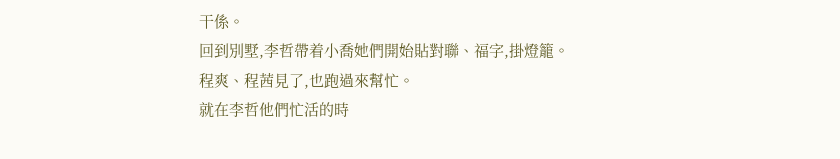干係。
回到別墅,李哲帶着小喬她們開始貼對聯、福字,掛燈籠。
程爽、程茜見了,也跑過來幫忙。
就在李哲他們忙活的時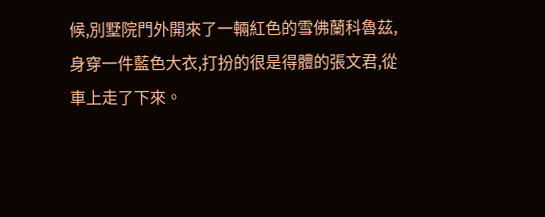候,別墅院門外開來了一輛紅色的雪佛蘭科魯茲,身穿一件藍色大衣,打扮的很是得體的張文君,從車上走了下來。